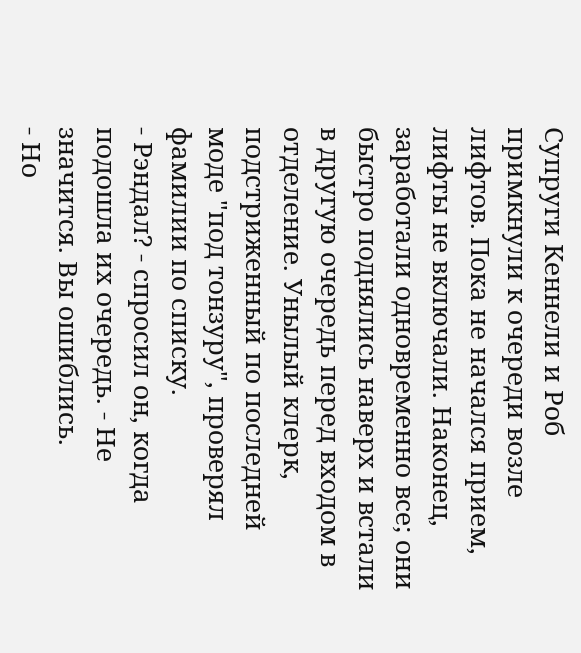Супруги Кеннели и Роб примкнули к очереди возле лифтов. Пока не начался прием, лифты не включали. Наконец, заработали одновременно все; они быстро поднялись наверх и встали в другую очередь перед входом в отделение. Унылый клерк, подстриженный по последней моде "под тонзуру", проверял фамилии по списку.
- Рэндал? - спросил он, когда подошла их очередь. - Не значится. Вы ошиблись.
- Но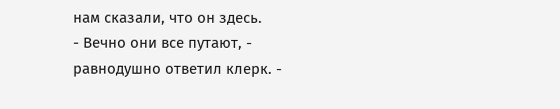нам сказали, что он здесь.
- Вечно они все путают, - равнодушно ответил клерк. -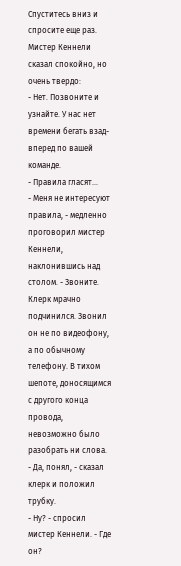Спуститесь вниз и спросите еще раз.
Мистер Кеннели сказал спокойно, но очень твердо:
- Нет. Позвоните и узнайте. У нас нет времени бегать взад-вперед по вашей команде.
- Правила гласят...
- Меня не интересуют правила, - медленно проговорил мистер Кеннели, наклонившись над столом. - Звоните.
Клерк мрачно подчинился. Звонил он не по видеофону, а по обычному телефону. В тихом шепоте, доносящимся с другого конца провода, невозможно было разобрать ни слова.
- Да, понял, - сказал клерк и положил трубку.
- Ну? - спросил мистер Кеннели. - Где он?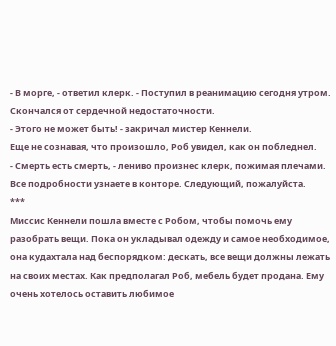- В морге, - ответил клерк. - Поступил в реанимацию сегодня утром. Скончался от сердечной недостаточности.
- Этого не может быть! - закричал мистер Кеннели.
Еще не сознавая, что произошло, Роб увидел, как он побледнел.
- Смерть есть смерть, - лениво произнес клерк, пожимая плечами. Все подробности узнаете в конторе. Следующий, пожалуйста.
***
Миссис Кеннели пошла вместе с Робом, чтобы помочь ему разобрать вещи. Пока он укладывал одежду и самое необходимое, она кудахтала над беспорядком: дескать, все вещи должны лежать на своих местах. Как предполагал Роб, мебель будет продана. Ему очень хотелось оставить любимое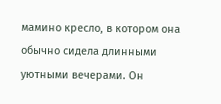мамино кресло, в котором она обычно сидела длинными уютными вечерами. Он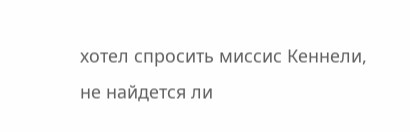хотел спросить миссис Кеннели, не найдется ли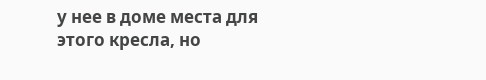у нее в доме места для этого кресла, но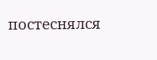постеснялся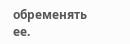обременять ее.